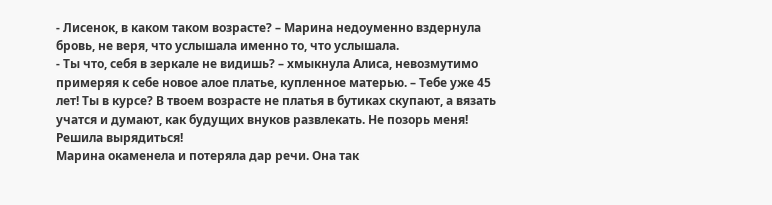- Лисенок, в каком таком возрасте? – Марина недоуменно вздернула бровь, не веря, что услышала именно то, что услышала.
- Ты что, себя в зеркале не видишь? – хмыкнула Алиса, невозмутимо примеряя к себе новое алое платье, купленное матерью. – Тебе уже 45 лет! Ты в курсе? В твоем возрасте не платья в бутиках скупают, а вязать учатся и думают, как будущих внуков развлекать. Не позорь меня! Решила вырядиться!
Марина окаменела и потеряла дар речи. Она так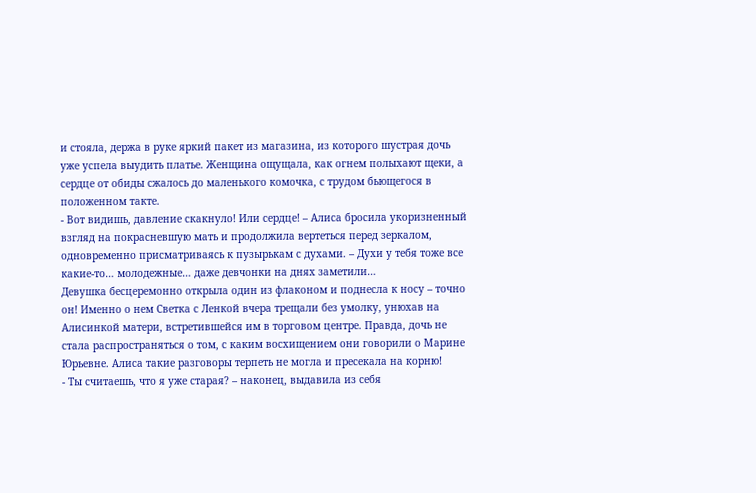и стояла, держа в руке яркий пакет из магазина, из которого шустрая дочь уже успела выудить платье. Женщина ощущала, как огнем полыхают щеки, а сердце от обиды сжалось до маленького комочка, с трудом бьющегося в положенном такте.
- Вот видишь, давление скакнуло! Или сердце! – Алиса бросила укоризненный взгляд на покрасневшую мать и продолжила вертеться перед зеркалом, одновременно присматриваясь к пузырькам с духами. – Духи у тебя тоже все какие-то… молодежные… даже девчонки на днях заметили…
Девушка бесцеремонно открыла один из флаконом и поднесла к носу – точно он! Именно о нем Светка с Ленкой вчера трещали без умолку, унюхав на Алисинкой матери, встретившейся им в торговом центре. Правда, дочь не стала распространяться о том, с каким восхищением они говорили о Марине Юрьевне. Алиса такие разговоры терпеть не могла и пресекала на корню!
- Ты считаешь, что я уже старая? – наконец, выдавила из себя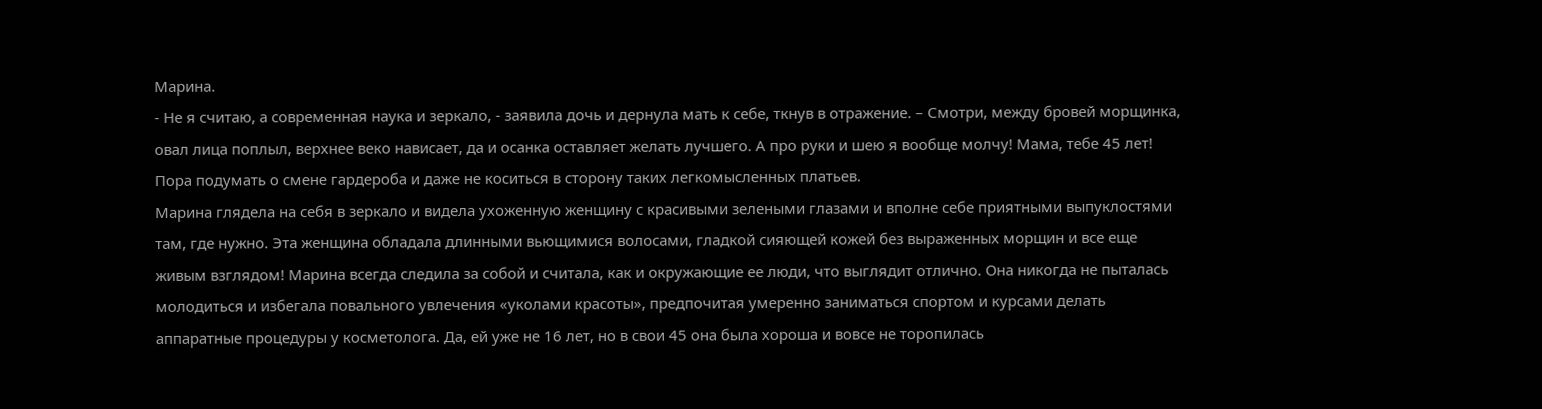Марина.
- Не я считаю, а современная наука и зеркало, - заявила дочь и дернула мать к себе, ткнув в отражение. – Смотри, между бровей морщинка, овал лица поплыл, верхнее веко нависает, да и осанка оставляет желать лучшего. А про руки и шею я вообще молчу! Мама, тебе 45 лет! Пора подумать о смене гардероба и даже не коситься в сторону таких легкомысленных платьев.
Марина глядела на себя в зеркало и видела ухоженную женщину с красивыми зелеными глазами и вполне себе приятными выпуклостями там, где нужно. Эта женщина обладала длинными вьющимися волосами, гладкой сияющей кожей без выраженных морщин и все еще живым взглядом! Марина всегда следила за собой и считала, как и окружающие ее люди, что выглядит отлично. Она никогда не пыталась молодиться и избегала повального увлечения «уколами красоты», предпочитая умеренно заниматься спортом и курсами делать аппаратные процедуры у косметолога. Да, ей уже не 16 лет, но в свои 45 она была хороша и вовсе не торопилась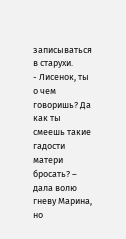записываться в старухи.
- Лисенок, ты о чем говоришь? Да как ты смеешь такие гадости матери бросать? – дала волю гневу Марина, но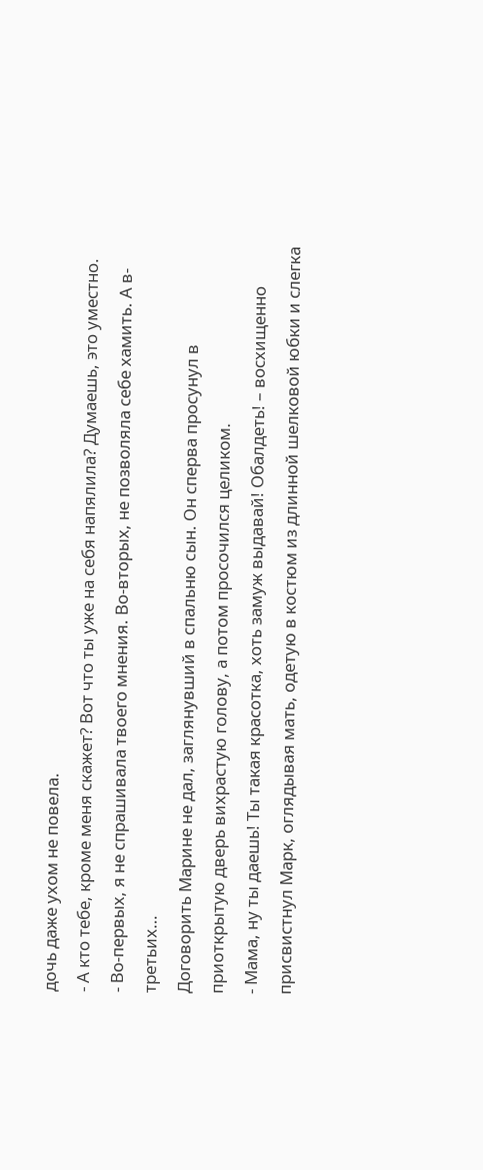дочь даже ухом не повела.
- А кто тебе, кроме меня скажет? Вот что ты уже на себя напялила? Думаешь, это уместно.
- Во-первых, я не спрашивала твоего мнения. Во-вторых, не позволяла себе хамить. А в-третьих…
Договорить Марине не дал, заглянувший в спальню сын. Он сперва просунул в приоткрытую дверь вихрастую голову, а потом просочился целиком.
- Мама, ну ты даешь! Ты такая красотка, хоть замуж выдавай! Обалдеть! – восхищенно присвистнул Марк, оглядывая мать, одетую в костюм из длинной шелковой юбки и слегка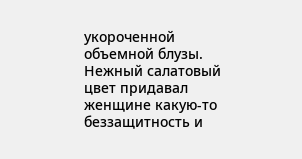укороченной объемной блузы. Нежный салатовый цвет придавал женщине какую-то беззащитность и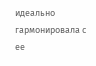идеально гармонировала с ее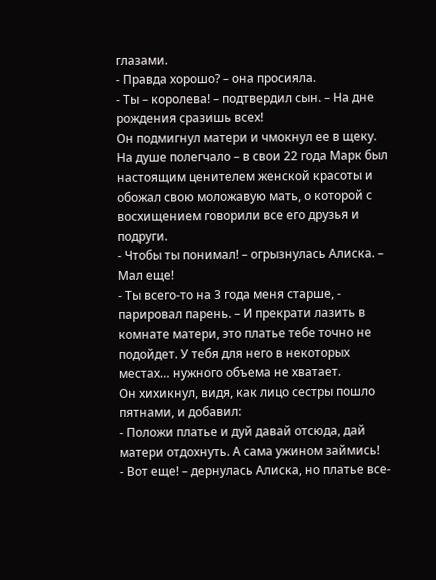глазами.
- Правда хорошо? – она просияла.
- Ты – королева! – подтвердил сын. – На дне рождения сразишь всех!
Он подмигнул матери и чмокнул ее в щеку. На душе полегчало – в свои 22 года Марк был настоящим ценителем женской красоты и обожал свою моложавую мать, о которой с восхищением говорили все его друзья и подруги.
- Чтобы ты понимал! – огрызнулась Алиска. – Мал еще!
- Ты всего-то на 3 года меня старше, - парировал парень. – И прекрати лазить в комнате матери, это платье тебе точно не подойдет. У тебя для него в некоторых местах… нужного объема не хватает.
Он хихикнул, видя, как лицо сестры пошло пятнами, и добавил:
- Положи платье и дуй давай отсюда, дай матери отдохнуть. А сама ужином займись!
- Вот еще! – дернулась Алиска, но платье все-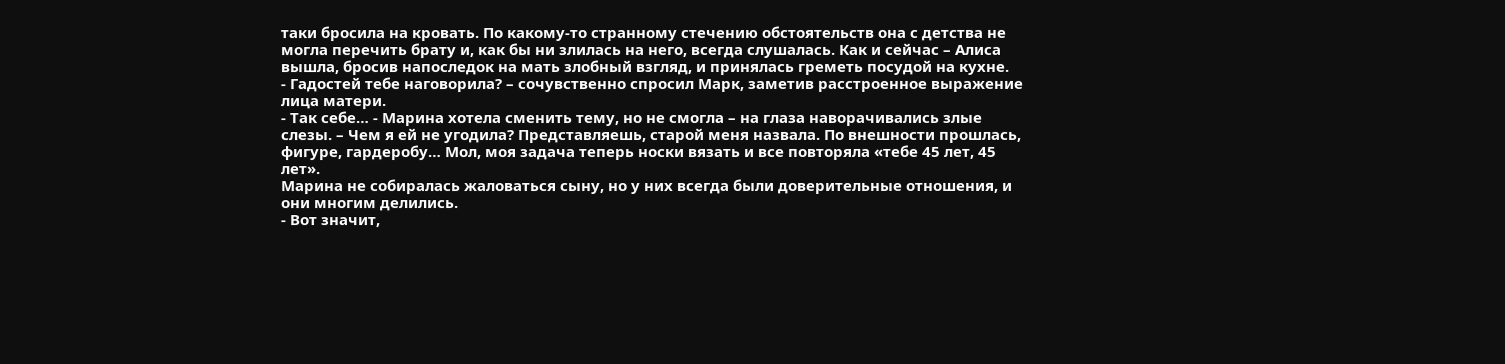таки бросила на кровать. По какому-то странному стечению обстоятельств она с детства не могла перечить брату и, как бы ни злилась на него, всегда слушалась. Как и сейчас – Алиса вышла, бросив напоследок на мать злобный взгляд, и принялась греметь посудой на кухне.
- Гадостей тебе наговорила? – сочувственно спросил Марк, заметив расстроенное выражение лица матери.
- Так себе… - Марина хотела сменить тему, но не смогла – на глаза наворачивались злые слезы. – Чем я ей не угодила? Представляешь, старой меня назвала. По внешности прошлась, фигуре, гардеробу… Мол, моя задача теперь носки вязать и все повторяла «тебе 45 лет, 45 лет».
Марина не собиралась жаловаться сыну, но у них всегда были доверительные отношения, и они многим делились.
- Вот значит,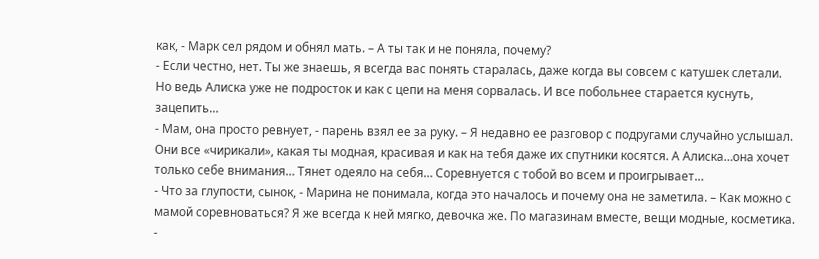как, - Марк сел рядом и обнял мать. – А ты так и не поняла, почему?
- Если честно, нет. Ты же знаешь, я всегда вас понять старалась, даже когда вы совсем с катушек слетали. Но ведь Алиска уже не подросток и как с цепи на меня сорвалась. И все побольнее старается куснуть, зацепить…
- Мам, она просто ревнует, - парень взял ее за руку. – Я недавно ее разговор с подругами случайно услышал. Они все «чирикали», какая ты модная, красивая и как на тебя даже их спутники косятся. А Алиска…она хочет только себе внимания… Тянет одеяло на себя… Соревнуется с тобой во всем и проигрывает…
- Что за глупости, сынок, - Марина не понимала, когда это началось и почему она не заметила. – Как можно с мамой соревноваться? Я же всегда к ней мягко, девочка же. По магазинам вместе, вещи модные, косметика.
-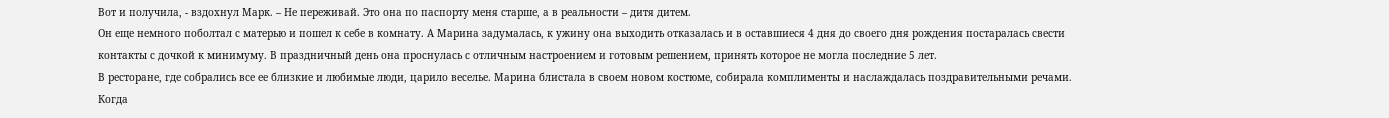Вот и получила, - вздохнул Марк. – Не переживай. Это она по паспорту меня старше, а в реальности – дитя дитем.
Он еще немного поболтал с матерью и пошел к себе в комнату. А Марина задумалась, к ужину она выходить отказалась и в оставшиеся 4 дня до своего дня рождения постаралась свести контакты с дочкой к минимуму. В праздничный день она проснулась с отличным настроением и готовым решением, принять которое не могла последние 5 лет.
В ресторане, где собрались все ее близкие и любимые люди, царило веселье. Марина блистала в своем новом костюме, собирала комплименты и наслаждалась поздравительными речами. Когда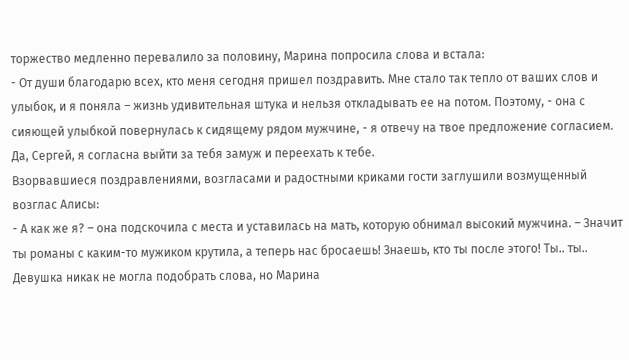торжество медленно перевалило за половину, Марина попросила слова и встала:
- От души благодарю всех, кто меня сегодня пришел поздравить. Мне стало так тепло от ваших слов и улыбок, и я поняла – жизнь удивительная штука и нельзя откладывать ее на потом. Поэтому, - она с сияющей улыбкой повернулась к сидящему рядом мужчине, - я отвечу на твое предложение согласием. Да, Сергей, я согласна выйти за тебя замуж и переехать к тебе.
Взорвавшиеся поздравлениями, возгласами и радостными криками гости заглушили возмущенный возглас Алисы:
- А как же я? – она подскочила с места и уставилась на мать, которую обнимал высокий мужчина. – Значит ты романы с каким-то мужиком крутила, а теперь нас бросаешь! Знаешь, кто ты после этого! Ты.. ты..
Девушка никак не могла подобрать слова, но Марина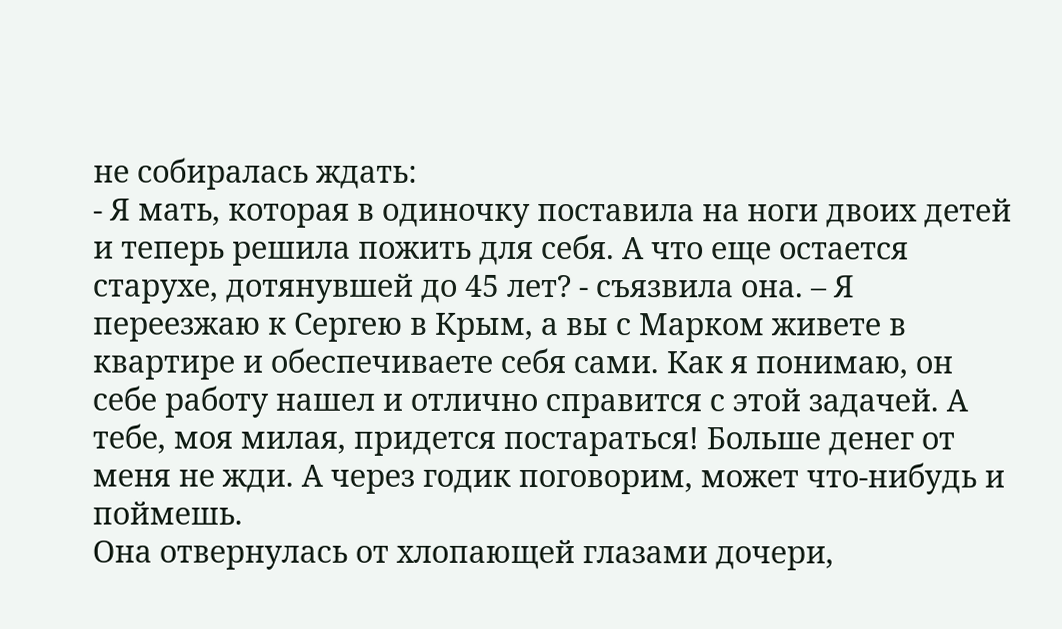не собиралась ждать:
- Я мать, которая в одиночку поставила на ноги двоих детей и теперь решила пожить для себя. А что еще остается старухе, дотянувшей до 45 лет? - съязвила она. – Я переезжаю к Сергею в Крым, а вы с Марком живете в квартире и обеспечиваете себя сами. Как я понимаю, он себе работу нашел и отлично справится с этой задачей. А тебе, моя милая, придется постараться! Больше денег от меня не жди. А через годик поговорим, может что-нибудь и поймешь.
Она отвернулась от хлопающей глазами дочери,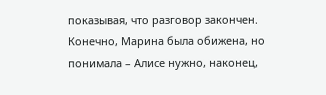показывая, что разговор закончен. Конечно, Марина была обижена, но понимала – Алисе нужно, наконец,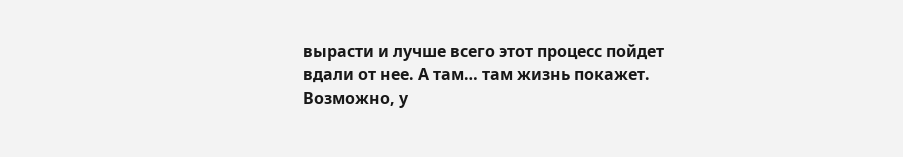вырасти и лучше всего этот процесс пойдет вдали от нее. А там… там жизнь покажет. Возможно, у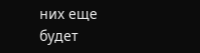них еще будет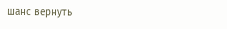шанс вернуть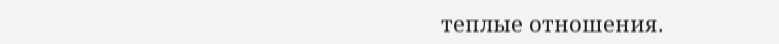теплые отношения.